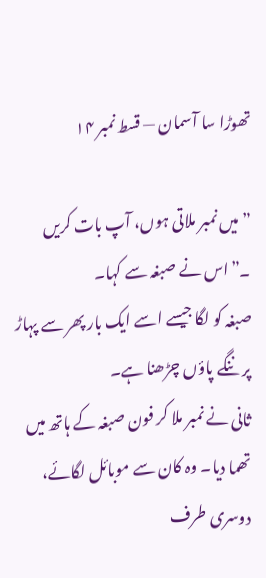تھوڑا سا آسمان — قسط نمبر ۱۴

”میں نمبر ملاتی ہوں، آپ بات کریں ۔”اس نے صبغہ سے کہا۔
صبغہ کو لگا جیسے اسے ایک بار پھر سے پہاڑ پر ننگے پاؤں چڑھنا ہے۔
ثانی نے نمبر ملا کر فون صبغہ کے ہاتھ میں تھما دیا۔ وہ کان سے موبائل لگائے، دوسری طرف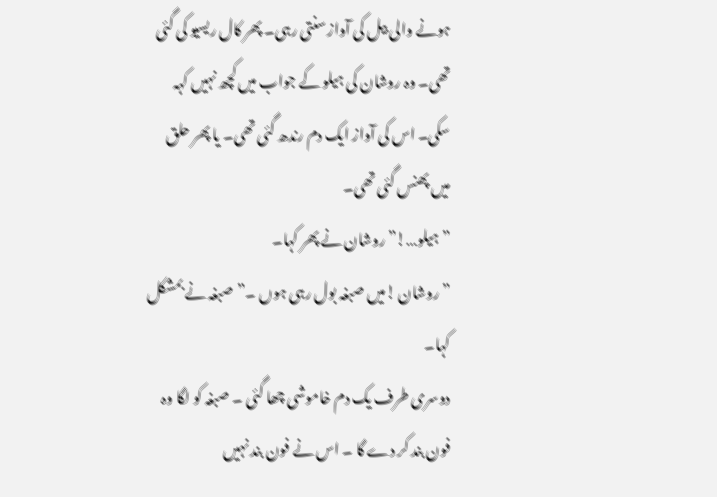ہونے والی بیل کی آواز سنتی رہی۔ پھر کال ریسیو کی گئی تھی۔ وہ روشان کی ہیلو کے جواب میں کچھ نہیں کہہ سکی۔ اس کی آواز ایک دم رندھ گئی تھی۔ یا پھر حلق میں پھنس گئی تھی۔
”ہیلو…!”روشان نے پھر کہا۔
”روشان !میں صبغہ بول رہی ہوں ۔”صبغہ نے بمشکل کہا۔
دوسری طرف یک دم خاموشی چھا گئی ۔ صبغہ کو لگا وہ فون بند کر دے گا ۔ اس نے فون بند نہیں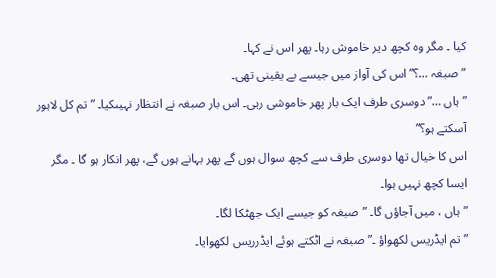کیا ۔ مگر وہ کچھ دیر خاموش رہا۔ پھر اس نے کہا۔
”صبغہ …؟”اس کی آواز میں جیسے بے یقینی تھی۔
”ہاں …”دوسری طرف ایک بار پھر خاموشی رہی۔ اس بار صبغہ نے انتظار نہیںکیا۔ ”تم کل لاہور آسکتے ہو؟”
اس کا خیال تھا دوسری طرف سے کچھ سوال ہوں گے پھر بہانے ہوں گے، پھر انکار ہو گا ۔ مگر ایسا کچھ نہیں ہوا۔
”ہاں ، میں آجاؤں گا۔ ”صبغہ کو جیسے ایک جھٹکا لگا۔
”تم ایڈریس لکھواؤ ۔”صبغہ نے اٹکتے ہوئے ایڈرریس لکھوایا۔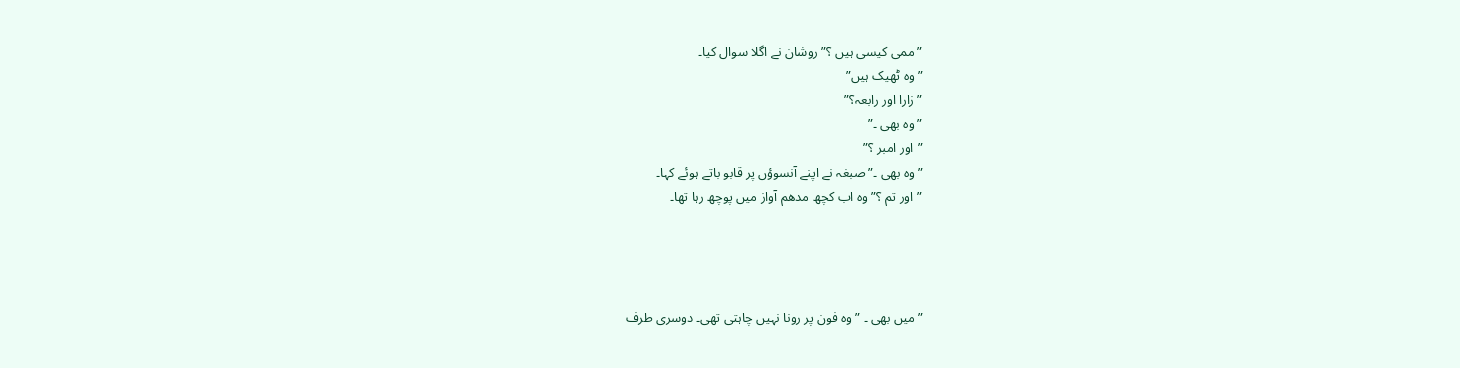”ممی کیسی ہیں ؟”روشان نے اگلا سوال کیا۔
”وہ ٹھیک ہیں”
”زارا اور رابعہ؟”
”وہ بھی ۔”
”اور امبر ؟”
”وہ بھی ۔”صبغہ نے اپنے آنسوؤں پر قابو باتے ہوئے کہا۔
”اور تم ؟”وہ اب کچھ مدھم آواز میں پوچھ رہا تھا۔




”میں بھی ۔ ”وہ فون پر رونا نہیں چاہتی تھی۔ دوسری طرف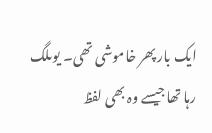ایک بار پھر خاموشی تھی۔ یوںلگ رہا تھا جیسے وہ بھی لفظ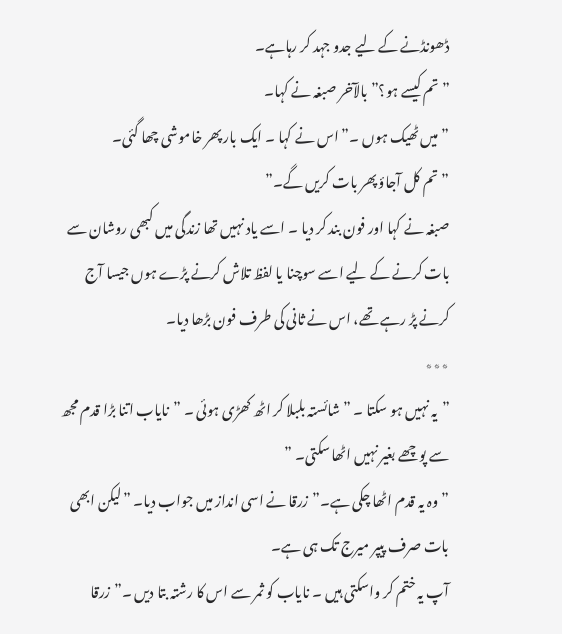ڈھونڈنے کے لیے جدو جہد کر رہاہے۔
”تم کیسے ہو؟”بالآخر صبغہ نے کہا۔
”میں ٹھیک ہوں ۔”اس نے کہا ۔ ایک بار پھر خاموشی چھا گئی۔
”تم کل آجاؤ پھر بات کریں گے۔”
صبغہ نے کہا اور فون بند کر دیا ۔ اسے یاد نہیں تھا زندگی میں کبھی روشان سے بات کرنے کے لیے اسے سوچنا یا لفظ تلاش کرنے پڑے ہوں جیسا آج کرنے پڑ رہے تھے، اس نے ثانی کی طرف فون بڑھا دیا۔
٭٭٭
”یہ نہیں ہو سکتا ۔ ” شائستہ بلبلا کر اٹھ کھڑی ہوئی ۔ ”نایاب اتنا بڑا قدم مجھ سے پوچھے بغیر نہیں اٹھا سکتی۔ ”
”وہ یہ قدم اٹھا چکی ہے۔”زرقا نے اسی انداز میں جواب دیا۔ ”لیکن ابھی بات صرف پیپر میرج تک ہی ہے۔
آپ یہ ختم کر واسکتی ہیں ۔ نایاب کو ثمر سے اس کا رشتہ بتا دیں ۔”زرقا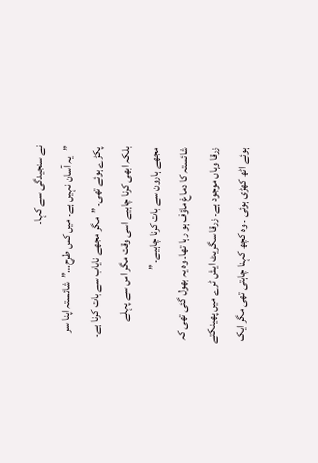نے سنجیدگی سے کہا۔
”یہ آسان نہیں ہے۔ میں کس طرح…”شائستہ اپنا سر پکڑے ہوئے تھی۔ ”مگر مجھے نایاب سے بات کرنا ہے۔ بلکہ ابھی کرنا چاہیے اسی وقت مگر اس سے پہلے مجھے ہارون سے بات کرنا چاہیے۔ ”
شائستہ کا دماغ ماؤف ہو رہا تھا۔ وہ یہ بھول گئی تھی کہ زرقا وہاں موجود ہے۔ زرقا سگریٹ ایش ٹرے میں پھینکتے ہوئے اٹھ کھڑی ہوئی ۔ وہ کچھ کہنا چاہتی تھی مگر ایک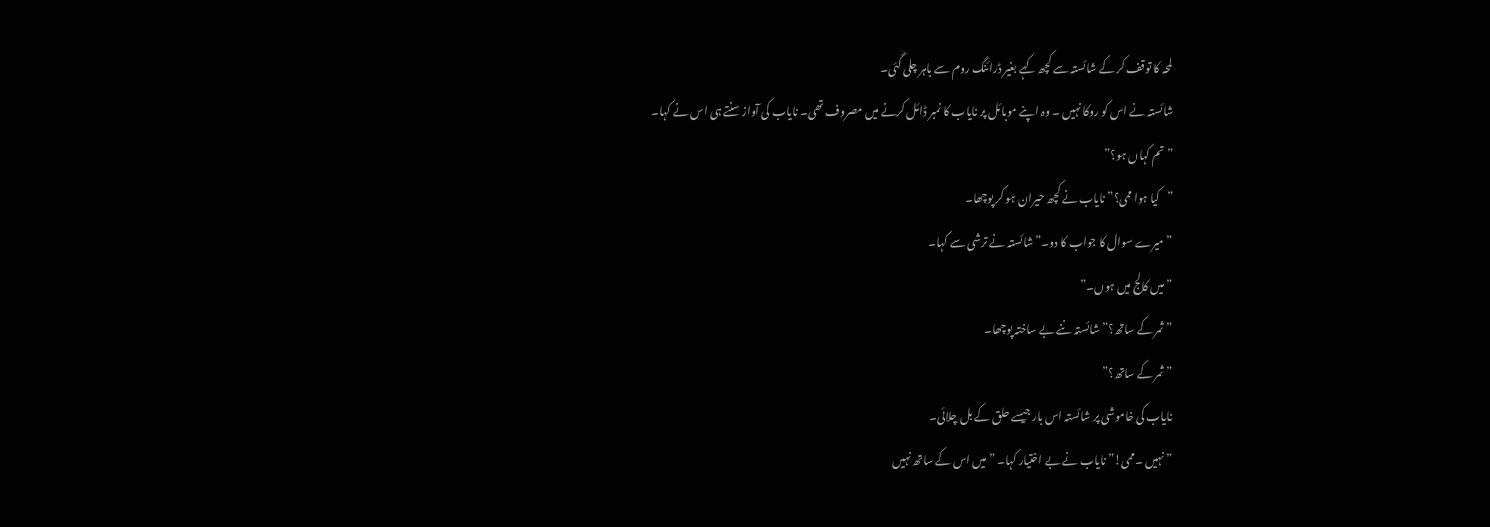لمحہ کا توقف کر کے شائستہ سے کچھ کہے بغیر ڈرائنگ روم سے باہر چلی گئی۔
شائستہ نے اس کو روکا نہیں ۔ وہ اپنے موبائل پر نایاب کا نمبر ڈائل کرنے میں مصروف تھی۔ نایاب کی آواز سنتے ہی اس نے کہا۔
”تم کہاں ہو؟”
”کیا ہوا ممی؟”نایاب نے کچھ حیران ہو کر پوچھا۔
”میرے سوال کا جواب کا دو۔”شائستہ نے ترشی سے کہا۔
”میں کالج میں ہوں۔”
”ثمر کے ساتھ؟”شائستہ ننے بے ساختہ پوچھا۔
”ثمر کے ساتھ؟”
نایاب کی خاموشی پر شائستہ اس بار جیسے حلق کے بل چلائی۔
”نہیں ۔ممی!”نایاب نے بے اختیار کہا۔ ”میں اس کے ساتھ نہیں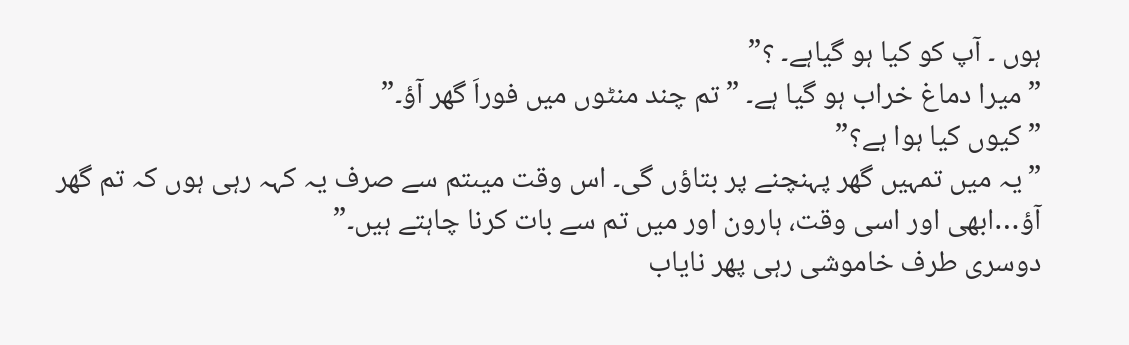ہوں ۔ آپ کو کیا ہو گیاہے۔ ؟”
”میرا دماغ خراب ہو گیا ہے۔ ”تم چند منٹوں میں فوراَ گھر آؤ۔”
”کیوں کیا ہوا ہے؟”
”یہ میں تمہیں گھر پہنچنے پر بتاؤں گی۔ اس وقت میںتم سے صرف یہ کہہ رہی ہوں کہ تم گھر آؤ…ابھی اور اسی وقت، ہارون اور میں تم سے بات کرنا چاہتے ہیں۔”
دوسری طرف خاموشی رہی پھر نایاب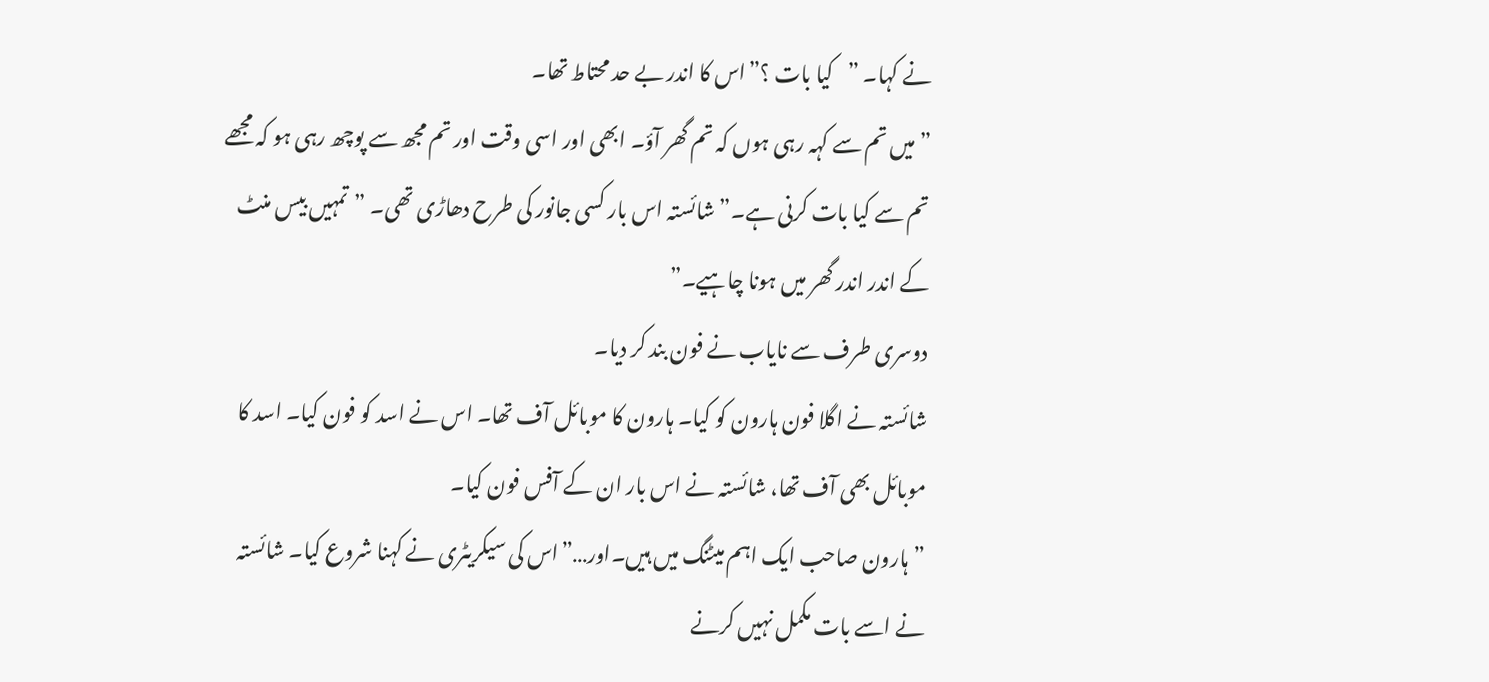نے کہا۔ ”کیا بات ؟”اس کا اندر بے حد محتاط تھا۔
”میں تم سے کہہ رہی ہوں کہ تم گھر آؤ۔ ابھی اور اسی وقت اور تم مجھ سے پوچھ رہی ہو کہ مجھے تم سے کیا بات کرنی ہے۔”شائستہ اس بار کسی جانور کی طرح دھاڑی تھی۔ ”تمہیں بیس منٹ کے اندر اندر گھر میں ہونا چاہیے۔”
دوسری طرف سے نایاب نے فون بند کر دیا۔
شائستہ نے اگلا فون ہارون کو کیا۔ ہارون کا موبائل آف تھا۔ اس نے اسد کو فون کیا۔ اسد کا موبائل بھی آف تھا، شائستہ نے اس بار ان کے آفس فون کیا۔
”ہارون صاحب ایک اہم میٹنگ میں ہیں۔اور…”اس کی سیکریٹری نے کہنا شروع کیا۔ شائستہ نے اسے بات مکمل نہیں کرنے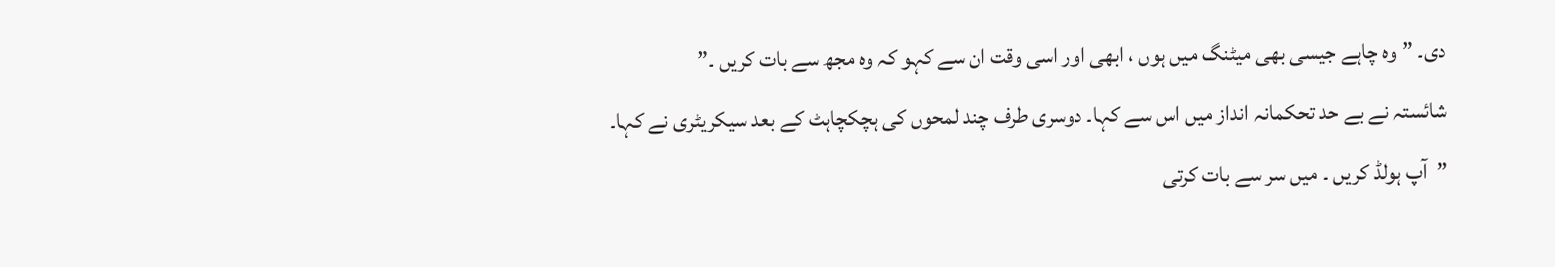دی۔ ”وہ چاہے جیسی بھی میٹنگ میں ہوں ، ابھی اور اسی وقت ان سے کہو کہ وہ مجھ سے بات کریں ۔”
شائستہ نے بے حد تحکمانہ انداز میں اس سے کہا۔ دوسری طرف چند لمحوں کی ہچکچاہٹ کے بعد سیکریٹری نے کہا۔
”آپ ہولڈ کریں ۔ میں سر سے بات کرتی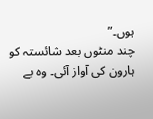ہوں۔”
چند منٹوں بعد شائستہ کو ہارون کی آواز آئی۔ وہ بے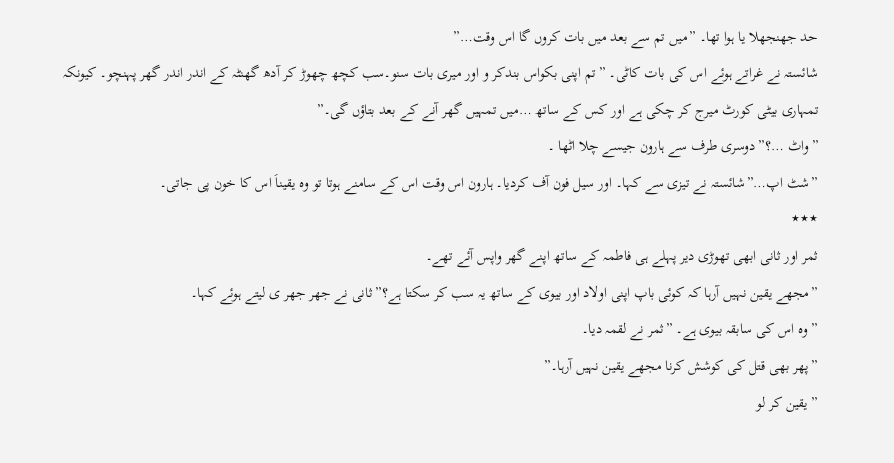حد جھنجھلا یا ہوا تھا۔ ”میں تم سے بعد میں بات کروں گا اس وقت…”
شائستہ نے غراتے ہوئے اس کی بات کاٹی۔ ”تم اپنی بکواس بندکر و اور میری بات سنو۔سب کچھ چھوڑ کر آدھ گھنٹہ کے اندر اندر گھر پہنچو۔ کیونکہ تمہاری بیٹی کورٹ میرج کر چکی ہے اور کس کے ساتھ …میں تمہیں گھر آنے کے بعد بتاؤں گی۔”
”واٹ …؟”دوسری طرف سے ہارون جیسے چلا اٹھا ۔
”شٹ اپ…”شائستہ نے تیزی سے کہا۔ اور سیل فون آف کردیا۔ ہارون اس وقت اس کے سامنے ہوتا تو وہ یقیناَ اس کا خون پی جاتی۔
٭٭٭
ثمر اور ثانی ابھی تھوڑی دیر پہلے ہی فاطمہ کے ساتھ اپنے گھر واپس آئے تھے۔
”مجھے یقین نہیں آرہا کہ کوئی باپ اپنی اولاد اور بیوی کے ساتھ یہ سب کر سکتا ہے؟”ثانی نے جھر جھر ی لیتے ہوئے کہا۔
”وہ اس کی سابقہ بیوی ہے۔ ”ثمر نے لقمہ دیا۔
”پھر بھی قتل کی کوشش کرنا مجھے یقین نہیں آرہا۔”
”یقین کر لو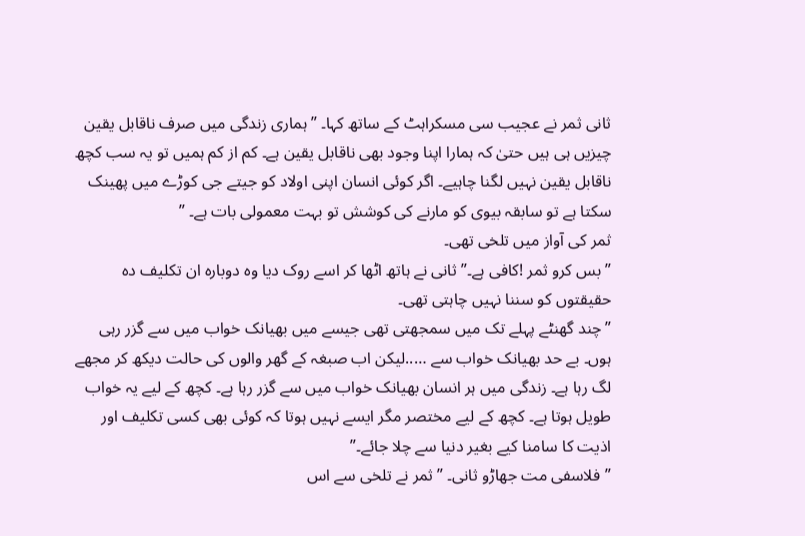ثانی ثمر نے عجیب سی مسکراہٹ کے ساتھ کہا۔ ”ہماری زندگی میں صرف ناقابل یقین چیزیں ہی ہیں حتیٰ کہ ہمارا اپنا وجود بھی ناقابل یقین ہے۔ کم از کم ہمیں تو یہ سب کچھ ناقابل یقین نہیں لگنا چاہیے۔ اگر کوئی انسان اپنی اولاد کو جیتے جی کوڑے میں پھینک سکتا ہے تو سابقہ بیوی کو مارنے کی کوشش تو بہت معمولی بات ہے۔ ”
ثمر کی آواز میں تلخی تھی۔
”بس کرو ثمر !کافی ہے۔”ثانی نے ہاتھ اٹھا کر اسے روک دیا وہ دوبارہ ان تکلیف دہ حقیقتوں کو سننا نہیں چاہتی تھی۔
”چند گھنٹے پہلے تک میں سمجھتی تھی جیسے میں بھیانک خواب میں سے گزر رہی ہوں۔ بے حد بھیانک خواب سے …..لیکن اب صبغہ کے گھر والوں کی حالت دیکھ کر مجھے لگ رہا ہے۔ زندگی میں ہر انسان بھیانک خواب میں سے گزر رہا ہے۔ کچھ کے لیے یہ خواب طویل ہوتا ہے۔ کچھ کے لیے مختصر مگر ایسے نہیں ہوتا کہ کوئی بھی کسی تکلیف اور اذیت کا سامنا کیے بغیر دنیا سے چلا جائے۔”
”فلاسفی مت جھاڑو ثانی۔ ”ثمر نے تلخی سے اس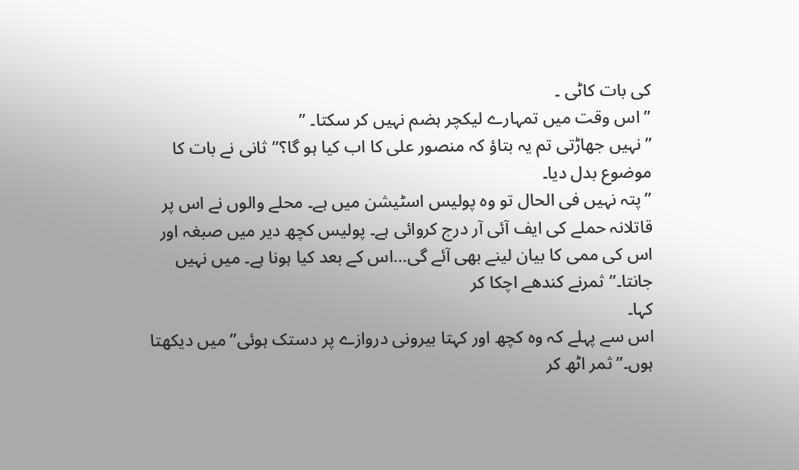کی بات کاٹی ۔
”اس وقت میں تمہارے لیکچر ہضم نہیں کر سکتا۔ ”
”نہیں جھاڑتی تم یہ بتاؤ کہ منصور علی کا اب کیا ہو گا؟”ثانی نے بات کا موضوع بدل دیا۔
”پتہ نہیں فی الحال تو وہ پولیس اسٹیشن میں ہے۔ محلے والوں نے اس پر قاتلانہ حملے کی ایف آئی آر درج کروائی ہے۔ پولیس کچھ دیر میں صبغہ اور اس کی ممی کا بیان لینے بھی آئے گی…اس کے بعد کیا ہونا ہے۔ میں نہیں جانتا۔”ثمرنے کندھے اچکا کر
کہا۔
اس سے پہلے کہ وہ کچھ اور کہتا بیرونی دروازے پر دستک ہوئی”میں دیکھتا ہوں۔”ثمر اٹھ کر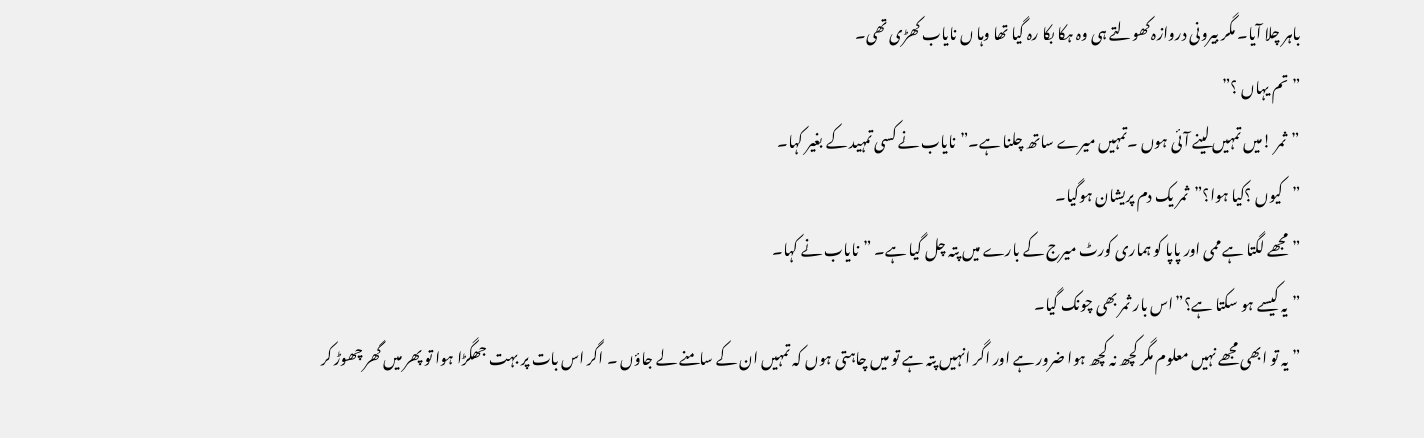باہر چلا آیا۔ مگر بیرونی دروازہ کھولتے ہی وہ ہکا بکا رہ گیا تھا وہا ں نایاب کھڑی تھی۔
”تم یہاں ؟”
”ثمر !میں تمہیں لینے آئی ہوں ۔تمہیں میرے ساتھ چلنا ہے۔”نایاب نے کسی تمہید کے بغیر کہا۔
”کیوں ؟کیا ہوا؟”ثمر یک دم پریشان ہوگیا۔
”مجھے لگتا ہے ممی اور پاپا کو ہماری کورٹ میرج کے بارے میں پتہ چل گیا ہے۔ ”نایاب نے کہا۔
”یہ کیسے ہو سکتا ہے؟”اس بار ثمر بھی چونک گیا۔
”یہ تو ابھی مجھے نہیں معلوم مگر کچھ نہ کچھ ہوا ضرور ہے اور اگر انہیں پتہ ہے تو میں چاہتی ہوں کہ تمہیں ان کے سامنے لے جاؤں ۔ اگر اس بات پر بہت جھگڑا ہوا تو پھر میں گھر چھوڑ کر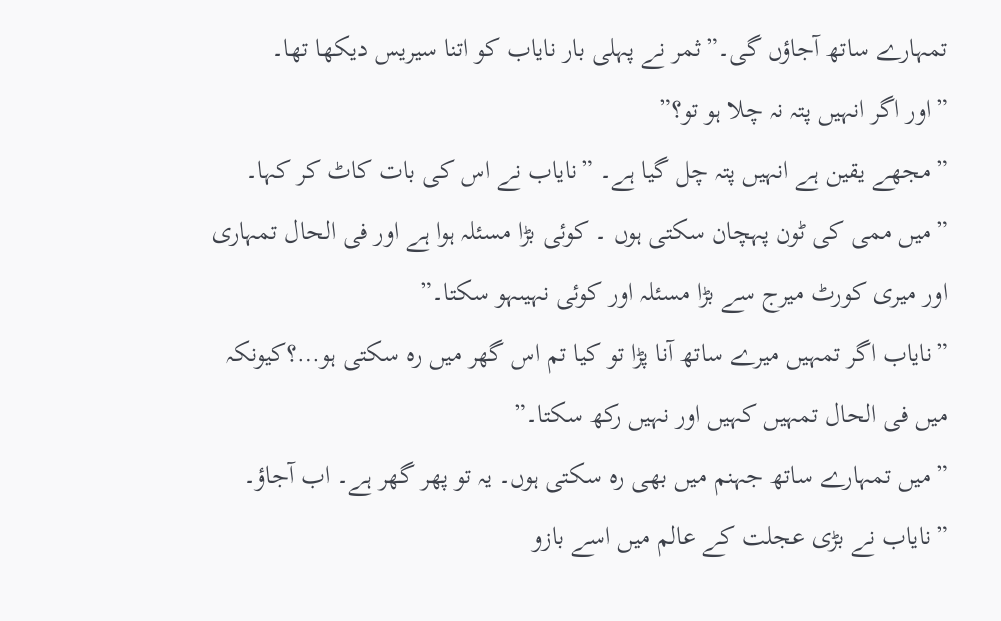تمہارے ساتھ آجاؤں گی۔”ثمر نے پہلی بار نایاب کو اتنا سیریس دیکھا تھا۔
”اور اگر انہیں پتہ نہ چلا ہو تو؟”
”مجھے یقین ہے انہیں پتہ چل گیا ہے۔ ”نایاب نے اس کی بات کاٹ کر کہا۔ ”میں ممی کی ٹون پہچان سکتی ہوں ۔ کوئی بڑا مسئلہ ہوا ہے اور فی الحال تمہاری اور میری کورٹ میرج سے بڑا مسئلہ اور کوئی نہیںہو سکتا۔”
”نایاب اگر تمہیں میرے ساتھ آنا پڑا تو کیا تم اس گھر میں رہ سکتی ہو…؟کیونکہ میں فی الحال تمہیں کہیں اور نہیں رکھ سکتا۔”
”میں تمہارے ساتھ جہنم میں بھی رہ سکتی ہوں۔ یہ تو پھر گھر ہے۔ اب آجاؤ۔ ”نایاب نے بڑی عجلت کے عالم میں اسے بازو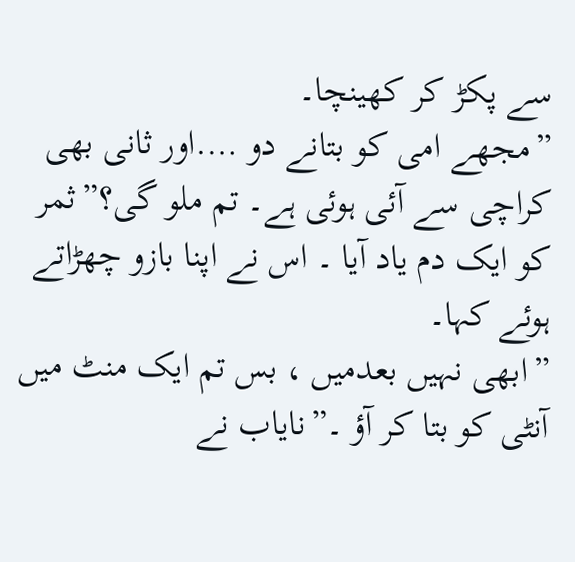سے پکڑ کر کھینچا۔
”مجھے امی کو بتانے دو ….اور ثانی بھی کراچی سے آئی ہوئی ہے۔ تم ملو گی؟”ثمر کو ایک دم یاد آیا ۔ اس نے اپنا بازو چھڑاتے ہوئے کہا۔
”ابھی نہیں بعدمیں ، بس تم ایک منٹ میں آنٹی کو بتا کر آؤ ۔”نایاب نے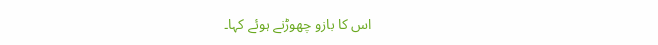اس کا بازو چھوڑنے ہوئے کہا۔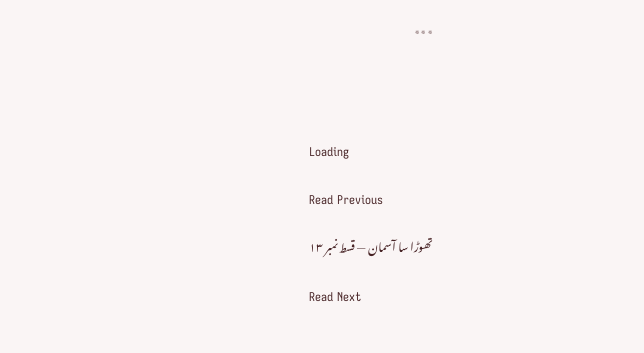٭٭٭




Loading

Read Previous

تھوڑا سا آسمان — قسط نمبر ۱۳

Read Next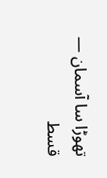تھوڑا سا آسمان — قسط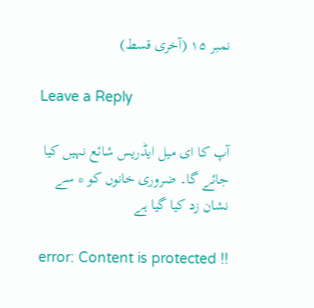نمبر ۱۵ (آخری قسط)

Leave a Reply

آپ کا ای میل ایڈریس شائع نہیں کیا جائے گا۔ ضروری خانوں کو * سے نشان زد کیا گیا ہے

error: Content is protected !!